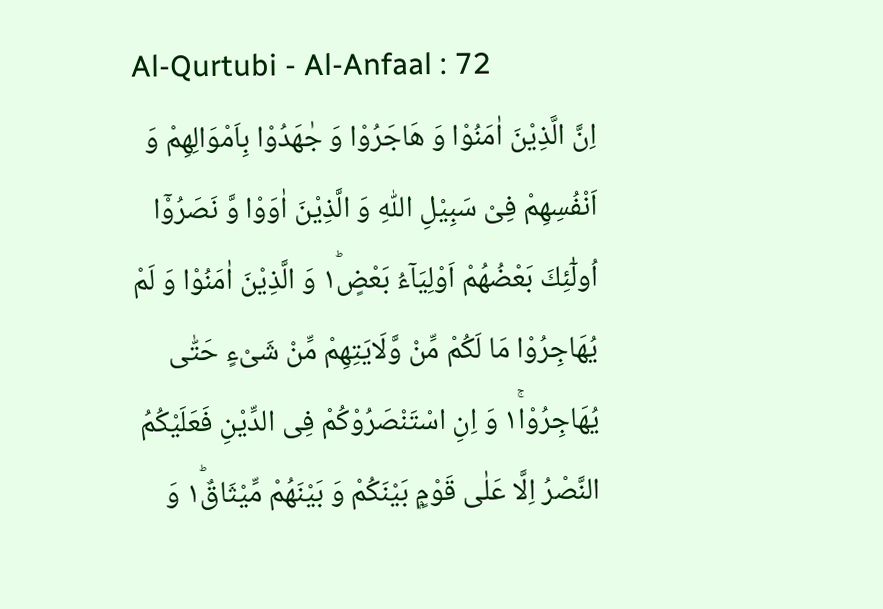Al-Qurtubi - Al-Anfaal : 72
اِنَّ الَّذِیْنَ اٰمَنُوْا وَ هَاجَرُوْا وَ جٰهَدُوْا بِاَمْوَالِهِمْ وَ اَنْفُسِهِمْ فِیْ سَبِیْلِ اللّٰهِ وَ الَّذِیْنَ اٰوَوْا وَّ نَصَرُوْۤا اُولٰٓئِكَ بَعْضُهُمْ اَوْلِیَآءُ بَعْضٍ١ؕ وَ الَّذِیْنَ اٰمَنُوْا وَ لَمْ یُهَاجِرُوْا مَا لَكُمْ مِّنْ وَّلَایَتِهِمْ مِّنْ شَیْءٍ حَتّٰى یُهَاجِرُوْا١ۚ وَ اِنِ اسْتَنْصَرُوْكُمْ فِی الدِّیْنِ فَعَلَیْكُمُ النَّصْرُ اِلَّا عَلٰى قَوْمٍۭ بَیْنَكُمْ وَ بَیْنَهُمْ مِّیْثَاقٌ١ؕ وَ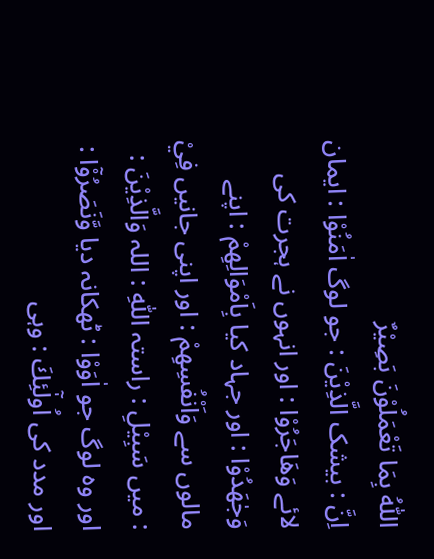اللّٰهُ بِمَا تَعْمَلُوْنَ بَصِیْرٌ
اِنَّ : بیشک الَّذِيْنَ : جو لوگ اٰمَنُوْا : ایمان لائے وَهَاجَرُوْا : اور انہوں نے ہجرت کی وَجٰهَدُوْا : اور جہاد کیا بِاَمْوَالِهِمْ : اپنے مالوں سے وَاَنْفُسِهِمْ : اور اپنی جانیں فِيْ : میں سَبِيْلِ : راستہ اللّٰهِ : اللہ وَالَّذِيْنَ : اور وہ لوگ جو اٰوَوْا : ٹھکانہ دیا وَّنَصَرُوْٓا : اور مدد کی اُولٰٓئِكَ : وہی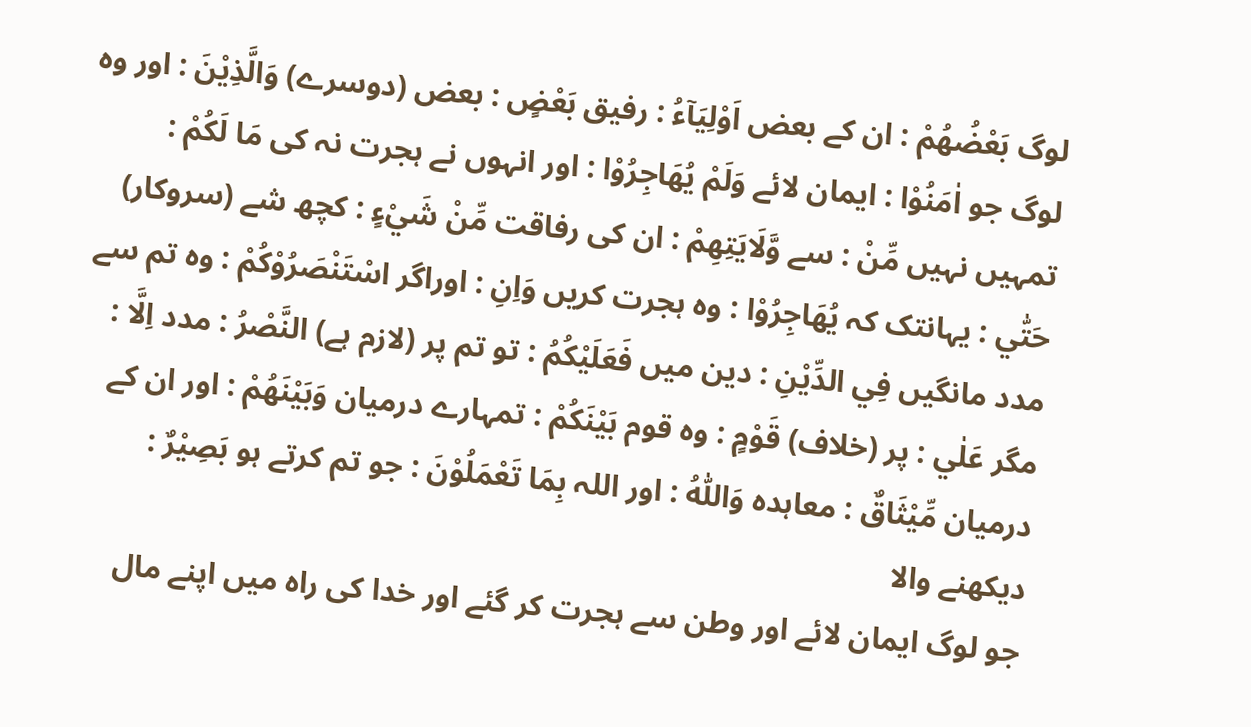لوگ بَعْضُهُمْ : ان کے بعض اَوْلِيَآءُ : رفیق بَعْضٍ : بعض (دوسرے) وَالَّذِيْنَ : اور وہ لوگ جو اٰمَنُوْا : ایمان لائے وَلَمْ يُهَاجِرُوْا : اور انہوں نے ہجرت نہ کی مَا لَكُمْ : تمہیں نہیں مِّنْ : سے وَّلَايَتِهِمْ : ان کی رفاقت مِّنْ شَيْءٍ : کچھ شے (سروکار) حَتّٰي : یہانتک کہ يُهَاجِرُوْا : وہ ہجرت کریں وَاِنِ : اوراگر اسْتَنْصَرُوْكُمْ : وہ تم سے مدد مانگیں فِي الدِّيْنِ : دین میں فَعَلَيْكُمُ : تو تم پر (لازم ہے) النَّصْرُ : مدد اِلَّا : مگر عَلٰي : پر (خلاف) قَوْمٍ : وہ قوم بَيْنَكُمْ : تمہارے درمیان وَبَيْنَهُمْ : اور ان کے درمیان مِّيْثَاقٌ : معاہدہ وَاللّٰهُ : اور اللہ بِمَا تَعْمَلُوْنَ : جو تم کرتے ہو بَصِيْرٌ : دیکھنے والا
جو لوگ ایمان لائے اور وطن سے ہجرت کر گئے اور خدا کی راہ میں اپنے مال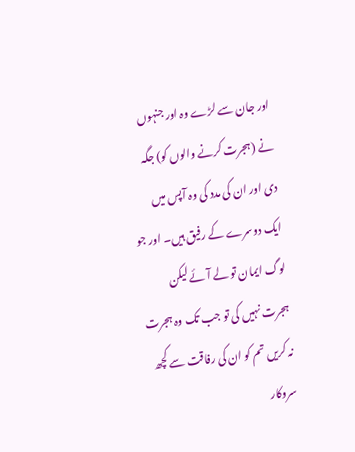اور جان سے لڑے وہ اور جنہوں نے (ہجرت کرنے والوں کو) جگہ دی اور ان کی مدد کی وہ آپس میں ایک دوسرے کے رفیق ہیں۔ اور جو لوگ ایمان تو لے آئے لیکن ہجرت نہیں کی تو جب تک وہ ہجرت نہ کریں تم کو ان کی رفاقت سے کچھ سروکار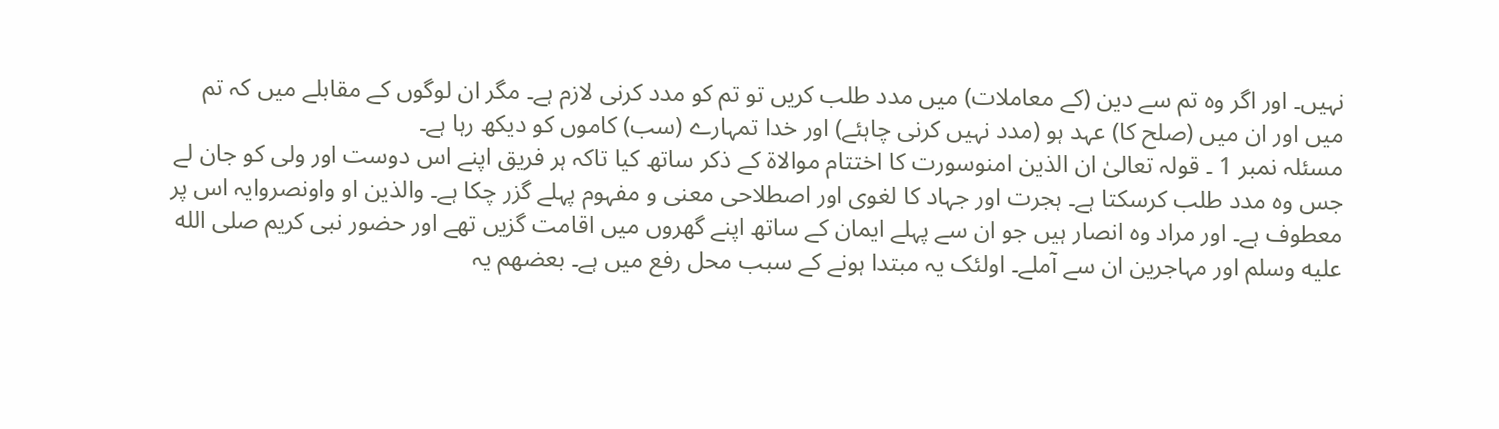نہیں۔ اور اگر وہ تم سے دین (کے معاملات) میں مدد طلب کریں تو تم کو مدد کرنی لازم ہے۔ مگر ان لوگوں کے مقابلے میں کہ تم میں اور ان میں (صلح کا) عہد ہو (مدد نہیں کرنی چاہئے) اور خدا تمہارے (سب) کاموں کو دیکھ رہا ہے۔
مسئلہ نمبر 1 ۔ قولہ تعالیٰ ان الذین امنوسورت کا اختتام موالاۃ کے ذکر ساتھ کیا تاکہ ہر فریق اپنے اس دوست اور ولی کو جان لے جس وہ مدد طلب کرسکتا ہے۔ ہجرت اور جہاد کا لغوی اور اصطلاحی معنی و مفہوم پہلے گزر چکا ہے۔ والذین او واونصروایہ اس پر معطوف ہے۔ اور مراد وہ انصار ہیں جو ان سے پہلے ایمان کے ساتھ اپنے گھروں میں اقامت گزیں تھے اور حضور نبی کریم صلى الله عليه وسلم اور مہاجرین ان سے آملے۔ اولئک یہ مبتدا ہونے کے سبب محل رفع میں ہے۔ بعضھم یہ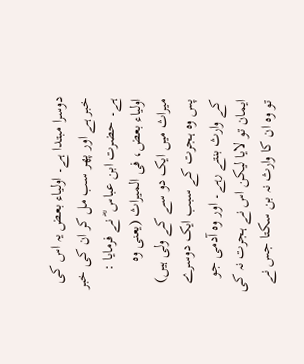دوسرا مبتدا ہے۔ اولیاء بعض یہ اس کی خبر ہے اور پھر سب مل کر ان کی خبر ہے۔ حضرت ابن عباس ؓ نے فرمایا : اولیاء بعض، فی المیراث (یعنی وہ میراث میں ایک دو سے کے ولی ہیں) پس وہ ہجرت کے سبب ایک دوسرے کے وارث بنتے رہے۔ اور وہ آدمی جو ایمان تو لایا لیکن اس نے ہجرت نہ کی تو وہ ان کا وارث نہ بن سکتا جس نے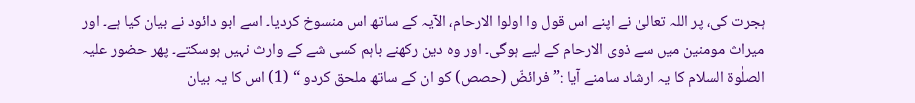ہجرت کی، پر اللہ تعالیٰ نے اپنے اس قول وا اولوا الارحام، الآیہ کے ساتھ اس منسوخ کردیا۔ اسے ابو دائود نے بیان کیا ہے۔ اور میراث مومنین میں سے ذوی الارحام کے لیے ہوگی۔ اور وہ دین رکھنے باہم کسی شے کے وارث نہیں ہوسکتے۔ پھر حضور علیہ الصلٰوۃ السلام کا یہ ارشاد سامنے آیا :” فرائضّ (حصص) کو ان کے ساتھ ملحق کردو “ (1) اس کا یہ بیان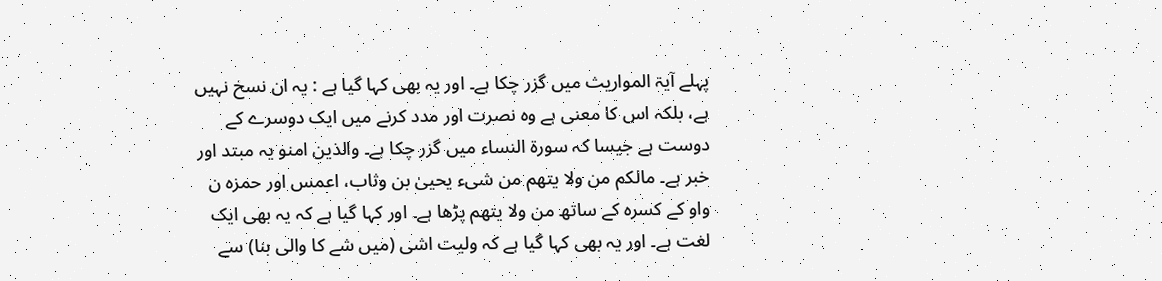پہلے آیۃ المواریث میں گزر چکا ہے۔ اور یہ بھی کہا گیا ہے : یہ ان نسخ نہیں ہے، بلکہ اس کا معنی ہے وہ نصرت اور مدد کرنے میں ایک دوسرے کے دوست ہے جیسا کہ سورة النساء میں گزر چکا ہے۔ والذین امنو یہ مبتد اور خبر ہے۔ مالکم من ولا یتھم من شیء یحییٰ بن وثاب، اعمس اور حمزہ ن واو کے کسرہ کے ساتھ من ولا یتھم پڑھا ہے۔ اور کہا گیا ہے کہ یہ بھی ایک لغت ہے۔ اور یہ بھی کہا گیا ہے کہ ولیت اشی (میں شے کا والی بنا) سے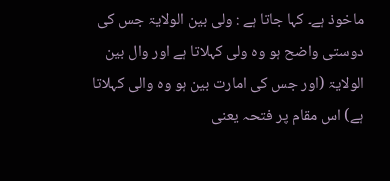ماخوذ ہے۔ کہا جاتا ہے : ولی بین الولایۃ جس کی دوستی واضح ہو وہ ولی کہلاتا ہے اور وال بین الولایۃ (اور جس کی امارت بین ہو وہ والی کہلاتا ہے) اس مقام پر فتحہ یعنی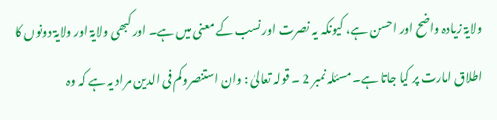ولایۃ زیادہ واضح اور احسن ہے، کیونکہ یہ نصرت اور نسب کے معنی میں ہے۔ اور کبھی ولایۃ اور ولایۃ دونوں کا اطلاق امارت پر کیا جاتا ہے۔ مسئلہ نمبر 2 ۔ قولہ تعالیٰ : وان استنصروکم فی الدین مراد یہ ہے کہ وہ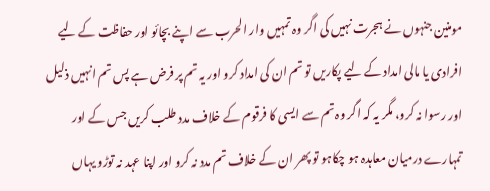مومنین جنہوں نے ہجرت نہیں کی اگر وہ تمہیں وار الحرب سے اپنے بچائو اور حفاظت کے لیے افرادی یا مالی امداد کے لیے پکاریں تو تم ان کی امداد کرو اور یہ تم پر فرض ہے پس تم انہیں ذلیل اور رسوا نہ کرو، مگر یہ کہ اگر وہ تم سے ایسی کا فرقوم کے خلاف مدد طلب کریں جس کے اور تمہارے درمیان معاہدہ ہو چکاہو تو پھر ان کے خلاف تم مدد نہ کرو اور اپنا عہد نہ توڑو یہاں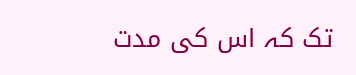تک کہ اس کی مدت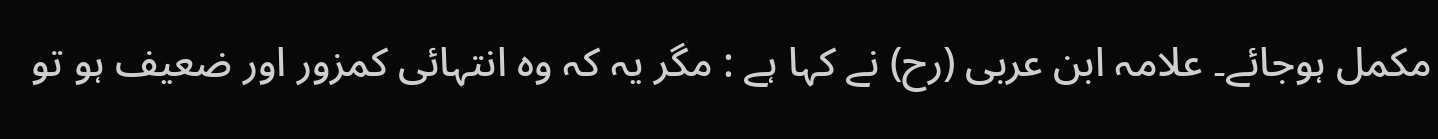مکمل ہوجائے۔ علامہ ابن عربی (رح) نے کہا ہے : مگر یہ کہ وہ انتہائی کمزور اور ضعیف ہو تو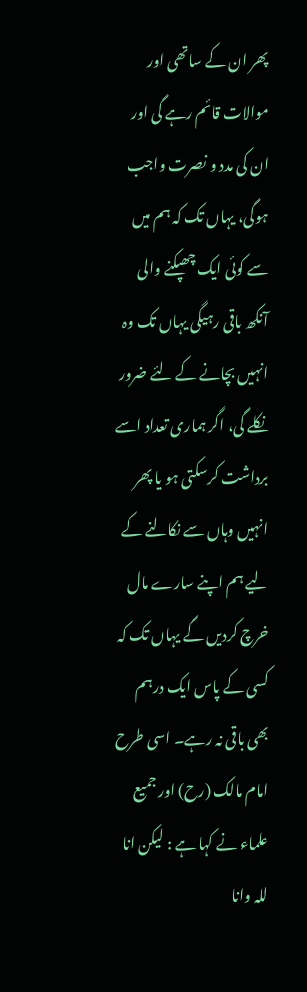پھر ان کے ساتھی اور موالات قائم رہے گی اور ان کی مدد و نصرت واجب ہوگی، یہاں تک کہ ہم میں سے کوئی ایک چھپکنے والی آنکھ باقی رہیگی یہاں تک وہ انہیں بچانے کے لئے ضرور نکلے گی، اگر ہماری تعداد اسے برداشت کرسکتی ہو یا پھر انہیں وہاں سے نکالنے کے لیے ہم اپنے سارے مال خرچ کردیں گے یہاں تک کہ کسی کے پاس ایک درہم بھی باقی نہ رہے۔ اسی طرح امام مالک (رح) اور جمیع علماء نے کہا ہے : لیکن انا للہ وانا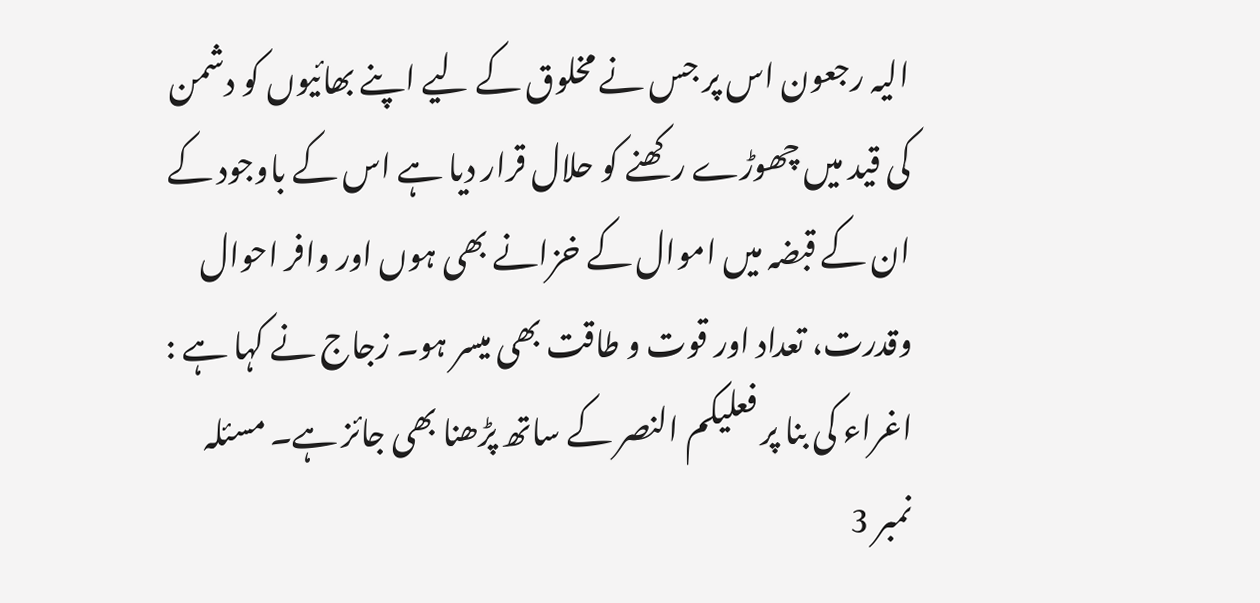الیہ رجعون اس پر جس نے مخلوق کے لیے اپنے بھائیوں کو دشمن کی قید میں چھوڑے رکھنے کو حلال قرار دیا ہے اس کے باوجود کے ان کے قبضہ میں اموال کے خزانے بھی ہوں اور وافر احوال وقدرت، تعداد اور قوت و طاقت بھی میسر ہو۔ زجاج نے کہا ہے : اغراء کی بنا پر فعلیکم النصر کے ساتھ پڑھنا بھی جائز ہے۔ مسئلہ نمبر 3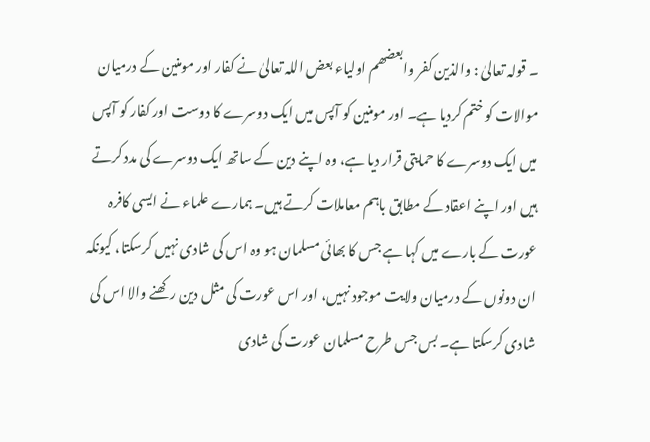۔ قولہ تعالیٰ : والذین کفر وابعضھم اولیاء بعض اللہ تعالیٰ نے کفار اور مومنین کے درمیان موالات کو ختم کردیا ہے۔ اور مومنین کو آپس میں ایک دوسرے کا دوست اور کفار کو آپس میں ایک دوسرے کا حمایتی قرار دیا ہے، وہ اپنے دین کے ساتھ ایک دوسرے کی مدد کرتے ہیں اور اپنے اعقاد کے مطابق باہم معاملات کرتے ہیں۔ ہمارے علماء نے ایسی کافرہ عورت کے بارے میں کہا ہے جس کا بھائی مسلمان ہو وہ اس کی شادی نہیں کرسکتا، کیونکہ ان دونوں کے درمیان ولایت موجود نہیں، اور اس عورت کی مثل دین رکھنے والا اس کی شادی کرسکتا ہے۔ بس جس طرح مسلمان عورت کی شادی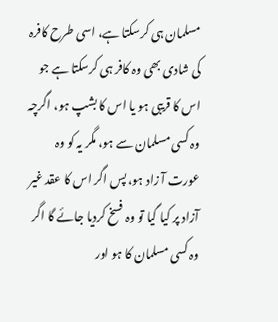مسلمان ہی کرسکتا ہے، اسی طرح کافرہ کی شادی بھی وہ کافر ہی کرسکتا ہے جو اس کا قریبی ہو یا اس کا بشپ ہو، اگرچہ وہ کسی مسلمان سے ہو، مگر یہ کو وہ عورت آ زاد ہو، پس اگر اس کا عقد غیر آزاد پر کیا گیا تو وہ فسخ کردیا جائے گا اگر وہ کسی مسلمان کا ہو اور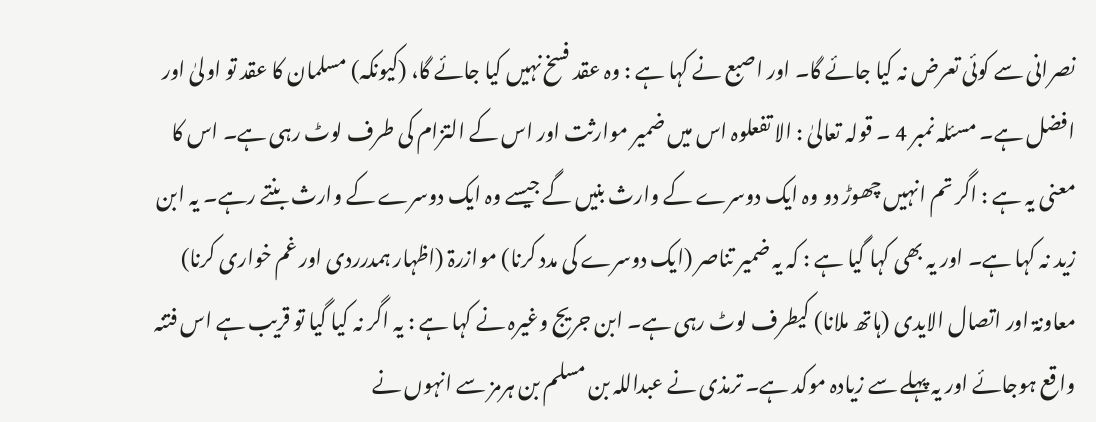نصرانی سے کوئی تعرض نہ کیا جائے گا۔ اور اصبع نے کہا ہے : وہ عقد فسخ نہیں کیا جائے گا، (کیونکہ) مسلمان کا عقد تو اولیٰ اور افضل ہے۔ مسئلہ نمبر 4 ۔ قولہ تعالیٰ : الا تفعلوہ اس میں ضمیر موارثت اور اس کے التزام کی طرف لوٹ رہی ہے۔ اس کا معنی یہ ہے : اگر تم انہیں چھوڑ دو وہ ایک دوسرے کے وارث بنیں گے جیسے وہ ایک دوسرے کے وارث بنتے رہے۔ یہ ابن زید نہ کہا ہے۔ اور یہ بھی کہا گیا ہے : کہ یہ ضمیر تناصر (ایک دوسرے کی مدد کرنا) موازرۃ (اظہار ہمدرردی اور غم خواری کرنا) معاونۃ اور اتصال الایدی (ہاتھ ملانا) کیطرف لوٹ رہی ہے۔ ابن جریج وغیرہ نے کہا ہے : یہ اگر نہ کیا گیا تو قریب ہے اس فتنہ واقع ہوجائے اور یہ پہلے سے زیادہ موکد ہے۔ ترمذی نے عبداللہ بن مسلم بن ہرمز سے انہوں نے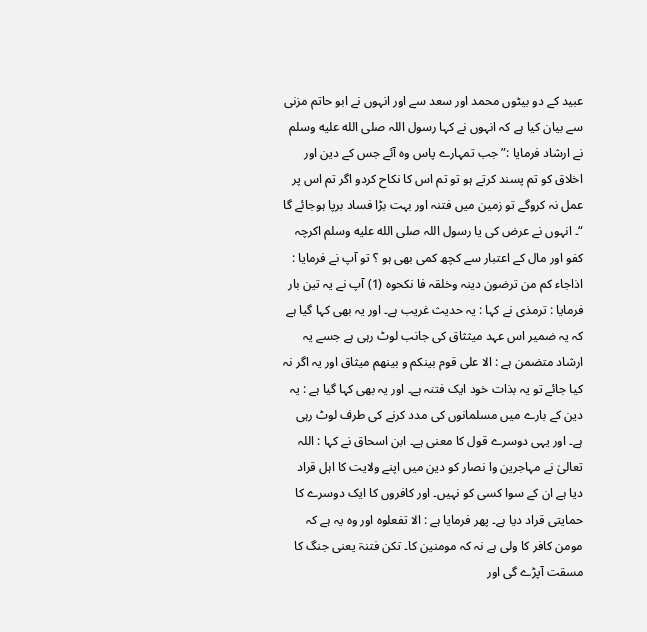عبید کے دو بیٹوں محمد اور سعد سے اور انہوں نے ابو حاتم مزنی سے بیان کیا ہے کہ انہوں نے کہا رسول اللہ صلى الله عليه وسلم نے ارشاد فرمایا :” جب تمہارے پاس وہ آئے جس کے دین اور اخلاق کو تم پسند کرتے ہو تو تم اس کا نکاح کردو اگر تم اس پر عمل نہ کروگے تو زمین میں فتنہ اور بہت بڑا فساد برپا ہوجائے گا “۔ انہوں نے عرض کی یا رسول اللہ صلى الله عليه وسلم اکرچہ کفو اور مال کے اعتبار سے کچھ کمی بھی ہو ؟ تو آپ نے فرمایا : اذاجاء کم من ترضون دینہ وخلقہ فا نکحوہ (1) آپ نے یہ تین بار فرمایا : ترمذی نے کہا : یہ حدیث غریب ہے۔ اور یہ بھی کہا گیا ہے کہ یہ ضمیر اس عہد میثثاق کی جانب لوٹ رہی ہے جسے یہ ارشاد متضمن ہے : الا علی قوم بینکم و بینھم میثاق اور یہ اگر نہ کیا جائے تو یہ بذات خود ایک فتنہ ہے۔ اور یہ بھی کہا گیا ہے : یہ دین کے بارے میں مسلمانوں کی مدد کرنے کی طرف لوٹ رہی ہے۔ اور یہی دوسرے قول کا معنی ہے۔ ابن اسحاق نے کہا : اللہ تعالیٰ نے مہاجرین وا نصار کو دین میں اپنے ولایت کا اہل قراد دیا ہے ان کے سوا کسی کو نہیں۔ اور کافروں کا ایک دوسرے کا حمایتی قراد دیا ہے۔ پھر فرمایا ہے : الا تفعلوہ اور وہ یہ ہے کہ مومن کافر کا ولی ہے نہ کہ مومنین کا۔ تکن فتنۃ یعنی جنگ کا مسقت آپڑے گی اور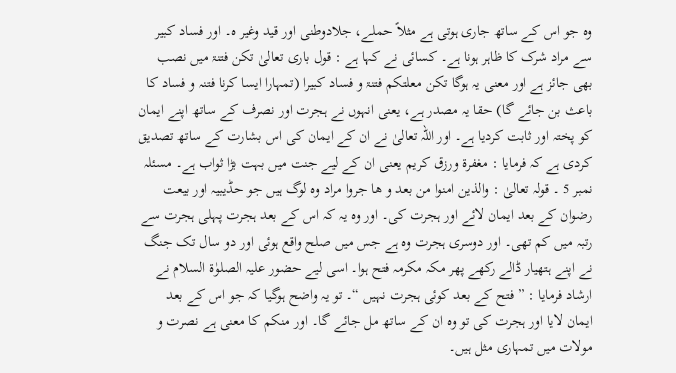وہ جو اس کے ساتھ جاری ہوتی ہے مثلاً حملے، جلادوطنی اور قید وغیر ہ۔ اور فساد کبیر سے مراد شرک کا ظاہر ہونا ہے۔ کسائی نے کہا ہے : قول باری تعالیٰ تکن فتنۃ میں نصب بھی جائز ہے اور معنی یہ ہوگا تکن معلتکم فتنۃ و فساد کبیرا (تمہارا ایسا کرنا فتنہ و فساد کا باعث بن جائے گا) حقا یہ مصدر ہے، یعنی انہوں نے ہجرت اور نصرف کے ساتھ اپنے ایمان کو پختہ اور ثابت کردیا ہے۔ اور اللہ تعالیٰ نے ان کے ایمان کی اس بشارت کے ساتھ تصدیق کردی ہے کہ فرمایا : مغفرۃ ورزق کریم یعنی ان کے لیے جنت میں بہت بڑا ثواب ہے۔ مسئلہ نمبر 5 ۔ قولہ تعالیٰ : والذین امنوا من بعد و ھا جروا مراد وہ لوگ ہیں جو حڈیبیہ اور بیعت رضوان کے بعد ایمان لائے اور ہجرت کی۔ اور وہ یہ کہ اس کے بعد ہجرت پہلی ہجرت سے رتبہ میں کم تھی۔ اور دوسری ہجرت وہ ہے جس میں صلح واقع ہوئی اور دو سال تک جنگ نے اپنے ہتھیار ڈالے رکھے پھر مکہ مکرمہ فتح ہوا۔ اسی لیے حضور علیہ الصلوٰۃ السلام نے ارشاد فرمایا : ” فتح کے بعد کوئی ہجرت نہیں “۔ تو یہ واضح ہوگیا کہ جو اس کے بعد ایمان لایا اور ہجرت کی تو وہ ان کے ساتھ مل جائے گا۔ اور منکم کا معنی ہے نصرت و مولات میں تمہاری مثل ہیں۔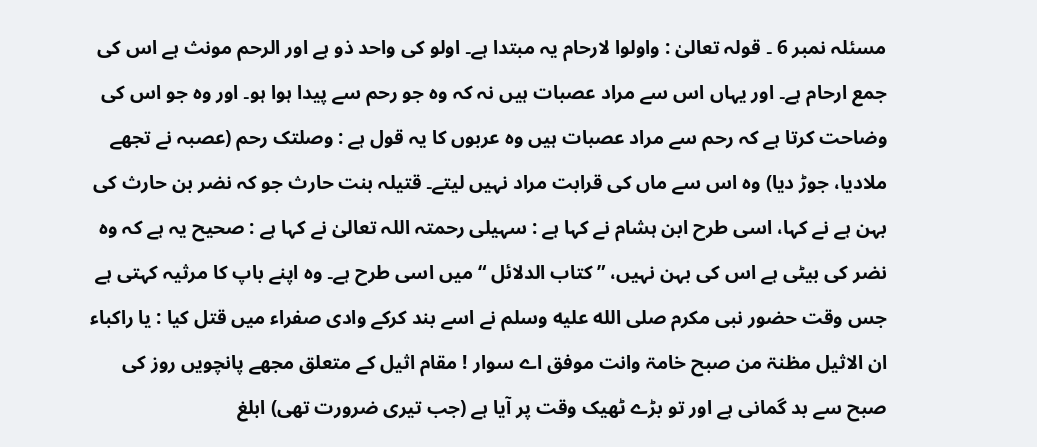مسئلہ نمبر 6 ۔ قولہ تعالیٰ : واولوا لارحام یہ مبتدا ہے۔ اولو کی واحد ذو ہے اور الرحم مونث ہے اس کی جمع ارحام ہے۔ اور یہاں اس سے مراد عصبات ہیں نہ کہ وہ جو رحم سے پیدا ہوا ہو۔ اور وہ جو اس کی وضاحت کرتا ہے کہ رحم سے مراد عصبات ہیں وہ عربوں کا یہ قول ہے : وصلتک رحم (عصبہ نے تجھے ملادیا، جوڑ دیا) وہ اس سے ماں کی قرابت مراد نہیں لیتے۔ قتیلہ بنت حارث جو کہ نضر بن حارث کی بہن ہے نے کہا، اسی طرح ابن ہشام نے کہا ہے : سہیلی رحمتہ اللہ تعالیٰ نے کہا ہے : صحیح یہ ہے کہ وہ نضر کی بیٹی ہے اس کی بہن نہیں، ” کتاب الدلائل “ میں اسی طرح ہے۔ وہ اپنے باپ کا مرثیہ کہتی ہے جس وقت حضور نبی مکرم صلى الله عليه وسلم نے اسے بند کرکے وادی صفراء میں قتل کیا : یا راکباء ان الاثیل مظنۃ من صبح خامۃ وانت موفق اے سوار ! مقام اثیل کے متعلق مجھے پانچویں روز کی صبح سے بد گمانی ہے اور تو بڑے ٹھیک وقت پر آیا ہے (جب تیری ضرورت تھی) ابلغ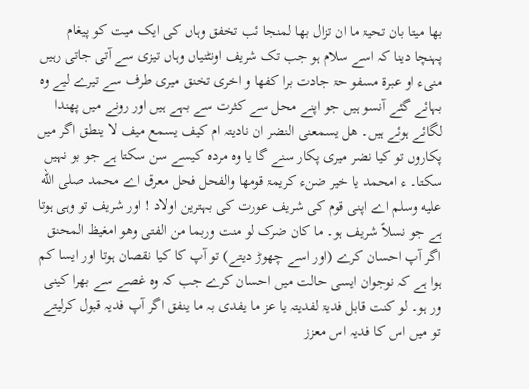بھا میتا بان تحیۃ ما ان تزال بھا لمنجا ئب تخفق وہاں کی ایک میت کو پیغام پہنچا دینا کہ اسے سلام ہو جب تک شریف اونٹنیاں وہاں تیزی سے آتی جاتی رہیں منیء او عبرۃ مسفو حۃ جادت برا کفھا و اخری تخنق میری طرف سے تیرے لیے وہ بہائے گئے آنسو ہیں جو اپنے محل سے کثرت سے بہے ہیں اور رونے میں پھندا لگائے ہوئے ہیں۔ ھل یسمعنی النضر ان نادیتہ ام کیف یسمع میف لا ینطق اگر میں پکاروں تو کیا نضر میری پکار سنے گا یا وہ مردہ کیسے سن سکتا ہے جو بو نہیں سکتا۔ ء امحمد یا خیر ضنء کریمۃ قومھا والفحل فحل معرق اے محمد صلى الله عليه وسلم اے اپنی قوم کی شریف عورت کی بہترین اولاد ! اور شریف تو وہی ہوتا ہے جو نسلاً شریف ہو۔ ما کان ضرک لو منت وربما من الفتی وھو امغیظ المحنق اگر آپ احسان کرے (اور اسے چھوڑ دیتے) تو آپ کا کیا نقصان ہوتا اور ایسا کم ہوا ہے کہ نوجوان ایسی حالت میں احسان کرے جب کہ وہ غصے سے بھرا کینی ور ہو۔ لو کنت قابل فدیۃ لفدیتہ یا عز ما یفدی بہ ما ینفق اگر آپ فدیہ قبول کرلیتے تو میں اس کا فدیہ اس معزز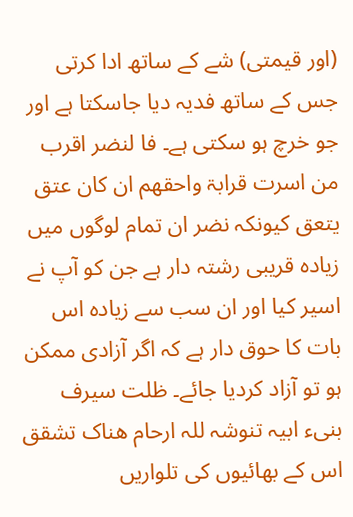(اور قیمتی) شے کے ساتھ ادا کرتی جس کے ساتھ فدیہ دیا جاسکتا ہے اور جو خرچ ہو سکتی ہے۔ فا لنضر اقرب من اسرت قرابۃ واحقھم ان کان عتق یتعق کیونکہ نضر ان تمام لوگوں میں زیادہ قریبی رشتہ دار ہے جن کو آپ نے اسیر کیا اور ان سب سے زیادہ اس بات کا حوق دار ہے کہ اگر آزادی ممکن ہو تو آزاد کردیا جائے۔ ظلت سیرف بنیء ابیہ تنوشہ للہ ارحام ھناک تشقق اس کے بھائیوں کی تلواریں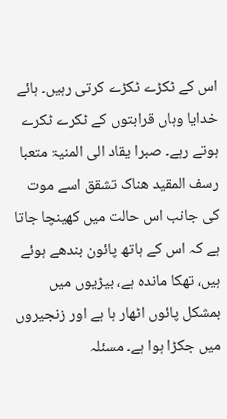اس کے ٹکڑے ٹکڑے کرتی رہیں۔ ہائے خدایا وہاں قرابتوں کے ٹکرے ٹکرے ہوتے رہے۔ صبرا یقاد الی المنیۃ متعبا رسف المقید ھناک تشقق اسے موت کی جانب اس حالت میں کھینچا جاتا ہے کہ اس کے ہاتھ پائون بندھے ہوئے ہیں، تھکا ماندہ ہے، بیڑیوں میں بمشکل پائوں اٹھار ہا ہے اور زنجیروں میں جکڑا ہوا ہے۔ مسئلہ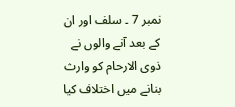نمبر 7 ۔ سلف اور ان کے بعد آنے والوں نے ذوی الارحام کو وارث بنانے میں اختلاف کیا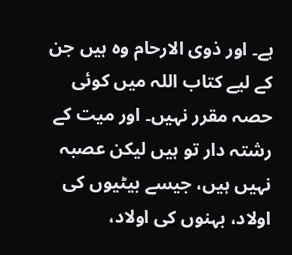ہے۔ اور ذوی الارحام وہ ہیں جن کے لیے کتاب اللہ میں کوئی حصہ مقرر نہیں۔ اور میت کے رشتہ دار تو ہیں لیکن عصبہ نہیں ہیں، جیسے بیٹیوں کی اولاد، بہنوں کی اولاد،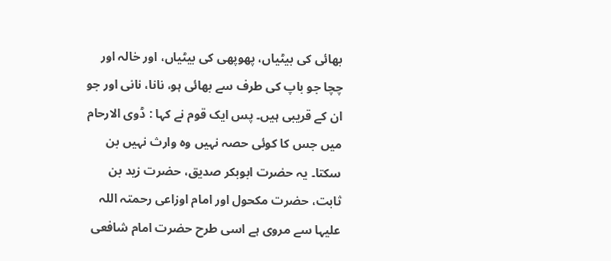بھائی کی بیٹیاں، پھوپھی کی بیٹیاں، اور خالہ اور چچا جو باپ کی طرف سے بھائی ہو، نانا، نانی اور جو ان کے قریبی ہیں۔ پس ایک قوم نے کہا : ڈوی الارحام میں جس کا کوئی حصہ نہیں وہ وارث نہیں بن سکتا۔ یہ حضرت ابوبکر صدیق، حضرت زید بن ثابت، حضرت مکحول اور امام اوزاعی رحمتہ اللہ علیہا سے مروی ہے اسی طرح حضرت امام شافعی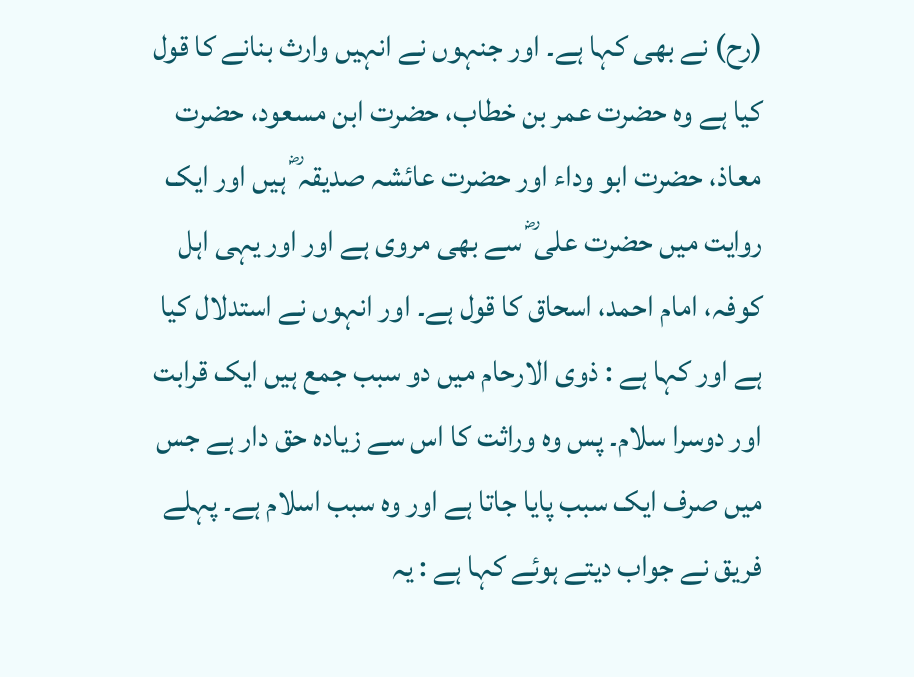(رح) نے بھی کہا ہے۔ اور جنہوں نے انہیں وارث بنانے کا قول کیا ہے وہ حضرت عمر بن خطاب، حضرت ابن مسعود، حضرت معاذ، حضرت ابو وداء اور حضرت عائشہ صدیقہ ؓ ہیں اور ایک روایت میں حضرت علی ؓ سے بھی مروی ہے اور اور یہی اہل کوفہ، امام احمد، اسحاق کا قول ہے۔ اور انہوں نے استدلال کیا ہے اور کہا ہے : ذوی الارحام میں دو سبب جمع ہیں ایک قرابت اور دوسرا سلام۔ پس وہ وراثت کا اس سے زیادہ حق دار ہے جس میں صرف ایک سبب پایا جاتا ہے اور وہ سبب اسلام ہے۔ پہلے فریق نے جواب دیتے ہوئے کہا ہے : یہ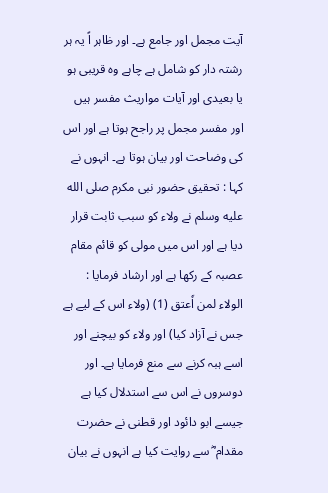آیت مجمل اور جامع ہے۔ اور ظاہر اً یہ ہر رشتہ دار کو شامل ہے چاہے وہ قریبی ہو یا بعیدی اور آیات مواریث مفسر ہیں اور مفسر مجمل پر راجح ہوتا ہے اور اس کی وضاحت اور بیان ہوتا ہے۔ انہوں نے کہا : تحقیق حضور نبی مکرم صلى الله عليه وسلم نے ولاء کو سبب ثابت قرار دیا ہے اور اس میں مولی کو قائم مقام عصبہ کے رکھا ہے اور ارشاد فرمایا : الولاء لمن اٗعتق (1) (ولاء اس کے لیے ہے جس نے آزاد کیا) اور ولاء کو بیچنے اور اسے ہبہ کرنے سے منع فرمایا ہے۔ اور دوسروں نے اس سے استدلال کیا ہے جیسے ابو دائود اور قطنی نے حضرت مقدام ؓ سے روایت کیا ہے انہوں نے بیان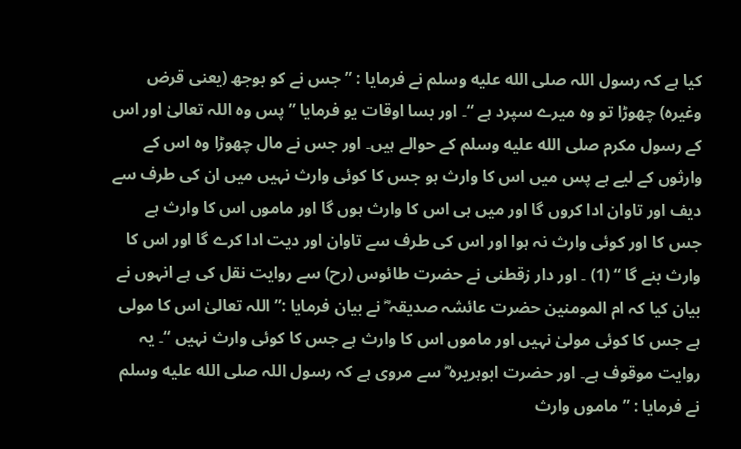کیا ہے کہ رسول اللہ صلى الله عليه وسلم نے فرمایا : ” جس نے کو بوجھ (یعنی قرض وغیرہ) چھوڑا تو وہ میرے سپرد ہے “۔ اور بسا اوقات یو فرمایا ” پس وہ اللہ تعالیٰ اور اس کے رسول مکرم صلى الله عليه وسلم کے حوالے ہیں۔ اور جس نے مال چھوڑا وہ اس کے وارثوں کے لیے ہے پس میں اس کا وارث ہو جس کا کوئی وارث نہیں میں ان کی طرف سے دیف اور تاوان ادا کروں گا اور میں ہی اس کا وارث ہوں گا اور ماموں اس کا وارث ہے جس کا اور کوئی وارث نہ ہوا اور اس کی طرف سے تاوان اور دیت ادا کرے گا اور اس کا وارث بنے گا “ (1) ۔ اور دار زقطنی نے حضرت طائوس (رح) سے روایت نقل کی ہے انہوں نے بیان کیا کہ ام المومنین حضرت عائشہ صدیقہ ؓ نے بیان فرمایا :” اللہ تعالیٰ اس کا مولی ہے جس کا کوئی مولیٰ نہیں اور ماموں اس کا وارث ہے جس کا کوئی وارث نہیں “۔ یہ روایت موقوف ہے۔ اور حضرت ابوہریرہ ؓ سے مروی ہے کہ رسول اللہ صلى الله عليه وسلم نے فرمایا : ” ماموں وارث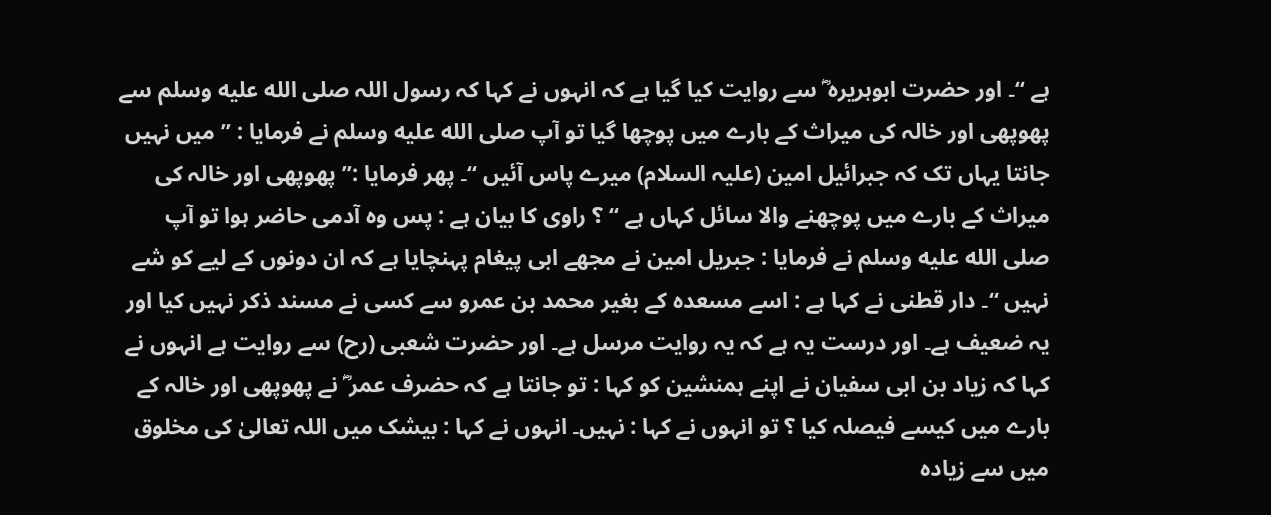ہے “۔ اور حضرت ابوہریرہ ؓ سے روایت کیا گیا ہے کہ انہوں نے کہا کہ رسول اللہ صلى الله عليه وسلم سے پھوپھی اور خالہ کی میراث کے بارے میں پوچھا گیا تو آپ صلى الله عليه وسلم نے فرمایا : ” میں نہیں جانتا یہاں تک کہ جبرائیل امین (علیہ السلام) میرے پاس آئیں “۔ پھر فرمایا :” پھوپھی اور خالہ کی میراث کے بارے میں پوچھنے والا سائل کہاں ہے “ ؟ راوی کا بیان ہے : پس وہ آدمی حاضر ہوا تو آپ صلى الله عليه وسلم نے فرمایا : جبریل امین نے مجھے ابی پیغام پہنچایا ہے کہ ان دونوں کے لیے کو شے نہیں “۔ دار قطنی نے کہا ہے : اسے مسعدہ کے بغیر محمد بن عمرو سے کسی نے مسند ذکر نہیں کیا اور یہ ضعیف ہے۔ اور درست یہ ہے کہ یہ روایت مرسل ہے۔ اور حضرت شعبی (رح) سے روایت ہے انہوں نے کہا کہ زیاد بن ابی سفیان نے اپنے ہمنشین کو کہا : تو جانتا ہے کہ حضرف عمر ؓ نے پھوپھی اور خالہ کے بارے میں کیسے فیصلہ کیا ؟ تو انہوں نے کہا : نہیں۔ انہوں نے کہا : بیشک میں اللہ تعالیٰ کی مخلوق میں سے زیادہ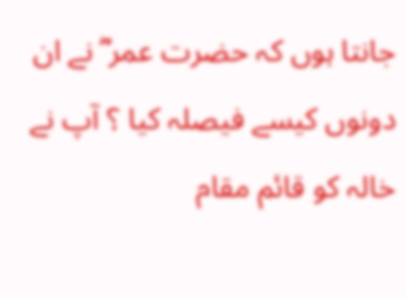جانتا ہوں کہ حضرت عمر ؓ نے ان دونوں کیسے فیصلہ کیا ؟ آپ نے خالہ کو قائم مقام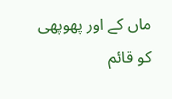ماں کے اور پھوپھی کو قائم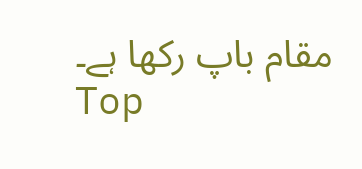مقام باپ رکھا ہے۔
Top